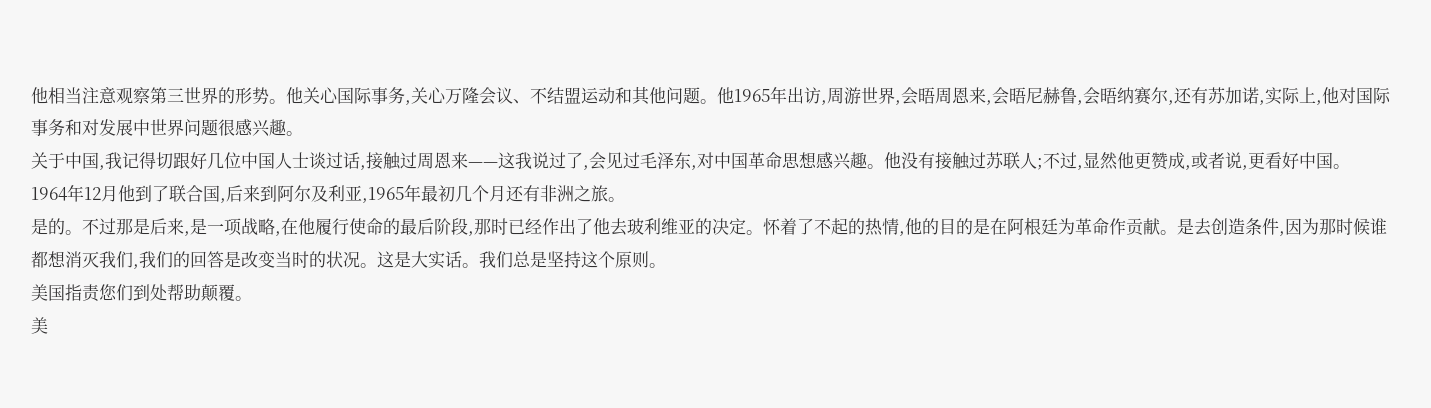他相当注意观察第三世界的形势。他关心国际事务,关心万隆会议、不结盟运动和其他问题。他1965年出访,周游世界,会晤周恩来,会晤尼赫鲁,会晤纳赛尔,还有苏加诺,实际上,他对国际事务和对发展中世界问题很感兴趣。
关于中国,我记得切跟好几位中国人士谈过话,接触过周恩来——这我说过了,会见过毛泽东,对中国革命思想感兴趣。他没有接触过苏联人;不过,显然他更赞成,或者说,更看好中国。
1964年12月他到了联合国,后来到阿尔及利亚,1965年最初几个月还有非洲之旅。
是的。不过那是后来,是一项战略,在他履行使命的最后阶段,那时已经作出了他去玻利维亚的决定。怀着了不起的热情,他的目的是在阿根廷为革命作贡献。是去创造条件,因为那时候谁都想消灭我们,我们的回答是改变当时的状况。这是大实话。我们总是坚持这个原则。
美国指责您们到处帮助颠覆。
美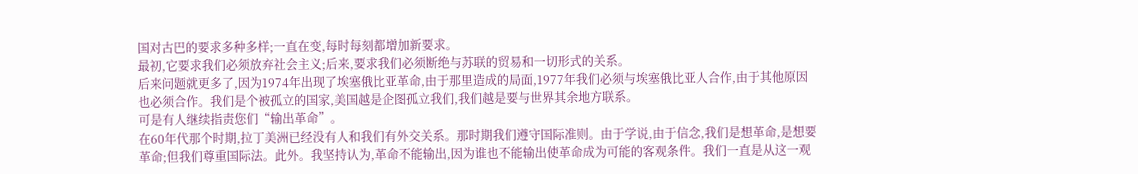国对古巴的要求多种多样;一直在变,每时每刻都增加新要求。
最初,它要求我们必须放弃社会主义;后来,要求我们必须断绝与苏联的贸易和一切形式的关系。
后来问题就更多了,因为1974年出现了埃塞俄比亚革命,由于那里造成的局面,1977年我们必须与埃塞俄比亚人合作,由于其他原因也必须合作。我们是个被孤立的国家,美国越是企图孤立我们,我们越是要与世界其余地方联系。
可是有人继续指责您们“输出革命”。
在60年代那个时期,拉丁美洲已经没有人和我们有外交关系。那时期我们遵守国际准则。由于学说,由于信念,我们是想革命,是想要革命;但我们尊重国际法。此外。我坚持认为,革命不能输出,因为谁也不能输出使革命成为可能的客观条件。我们一直是从这一观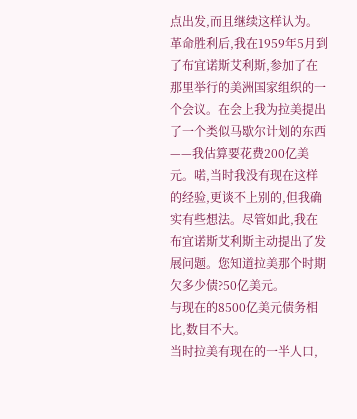点出发,而且继续这样认为。
革命胜利后,我在1959年5月到了布宜诺斯艾利斯,参加了在那里举行的美洲国家组织的一个会议。在会上我为拉美提出了一个类似马歇尔计划的东西——我估算要花费200亿美元。喏,当时我没有现在这样的经验,更谈不上别的,但我确实有些想法。尽管如此,我在布宜诺斯艾利斯主动提出了发展问题。您知道拉美那个时期欠多少债?50亿美元。
与现在的8500亿美元债务相比,数目不大。
当时拉美有现在的一半人口,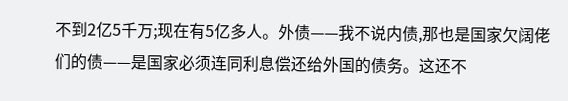不到2亿5千万;现在有5亿多人。外债——我不说内债,那也是国家欠阔佬们的债——是国家必须连同利息偿还给外国的债务。这还不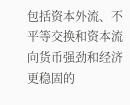包括资本外流、不平等交换和资本流向货币强劲和经济更稳固的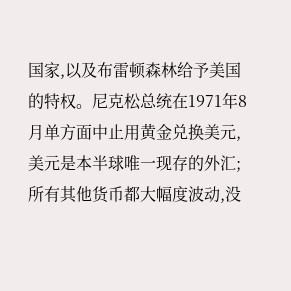国家,以及布雷顿森林给予美国的特权。尼克松总统在1971年8月单方面中止用黄金兑换美元,美元是本半球唯一现存的外汇;所有其他货币都大幅度波动,没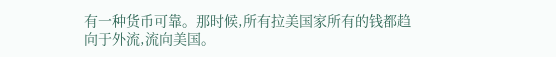有一种货币可靠。那时候,所有拉美国家所有的钱都趋向于外流,流向美国。